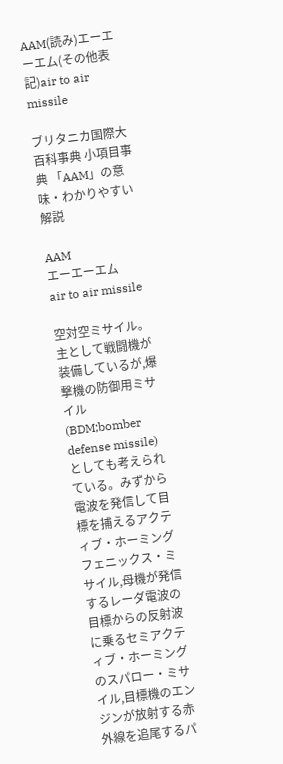AAM(読み)エーエーエム(その他表記)air to air missile

ブリタニカ国際大百科事典 小項目事典 「AAM」の意味・わかりやすい解説

AAM
エーエーエム
air to air missile

空対空ミサイル。主として戦闘機が装備しているが,爆撃機の防御用ミサイル (BDM;bomber defense missile) としても考えられている。みずから電波を発信して目標を捕えるアクティブ・ホーミングフェニックス・ミサイル,母機が発信するレーダ電波の目標からの反射波に乗るセミアクティブ・ホーミングのスパロー・ミサイル,目標機のエンジンが放射する赤外線を追尾するパ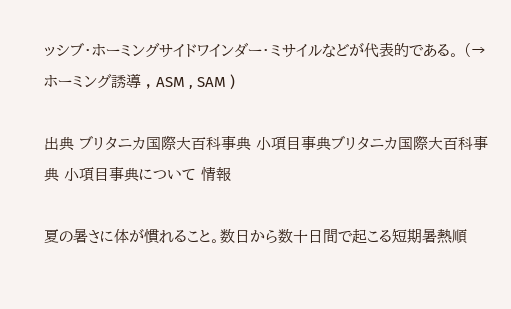ッシブ・ホーミングサイドワインダー・ミサイルなどが代表的である。 (→ホーミング誘導 , ASM , SAM )

出典 ブリタニカ国際大百科事典 小項目事典ブリタニカ国際大百科事典 小項目事典について 情報

夏の暑さに体が慣れること。数日から数十日間で起こる短期暑熱順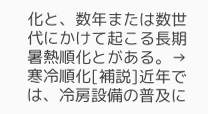化と、数年または数世代にかけて起こる長期暑熱順化とがある。→寒冷順化[補説]近年では、冷房設備の普及に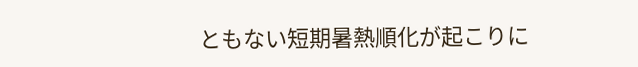ともない短期暑熱順化が起こりに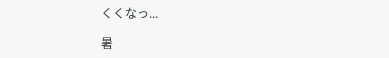くくなっ...

暑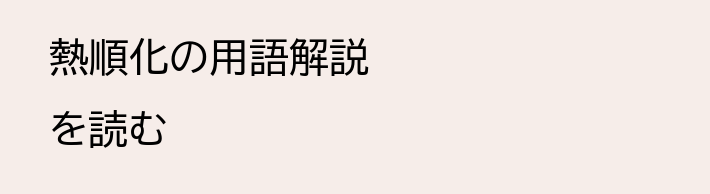熱順化の用語解説を読む